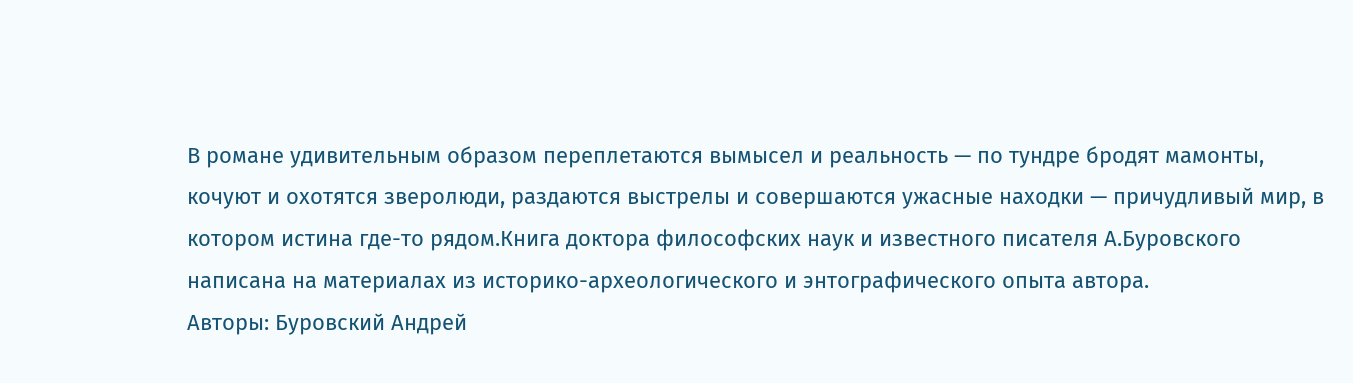В романе удивительным образом переплетаются вымысел и реальность — по тундре бродят мамонты, кочуют и охотятся зверолюди, раздаются выстрелы и совершаются ужасные находки — причудливый мир, в котором истина где-то рядом.Книга доктора философских наук и известного писателя А.Буровского написана на материалах из историко-археологического и энтографического опыта автора.
Авторы: Буровский Андрей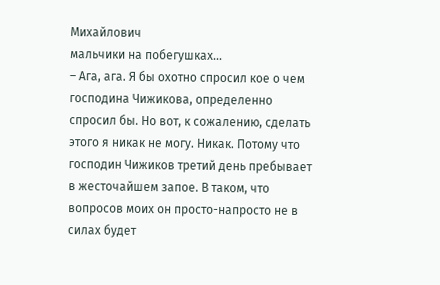Михайлович
мальчики на побегушках…
– Ага, ага. Я бы охотно спросил кое о чем господина Чижикова, определенно спросил бы. Но вот, к сожалению, сделать этого я никак не могу. Никак. Потому что господин Чижиков третий день пребывает в жесточайшем запое. В таком, что вопросов моих он просто-напросто не в силах будет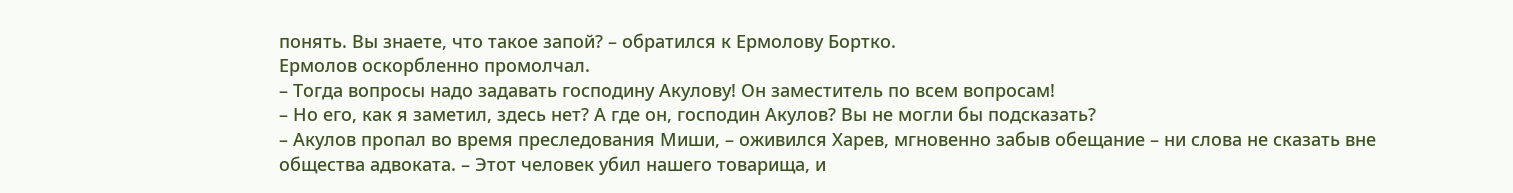понять. Вы знаете, что такое запой? – обратился к Ермолову Бортко.
Ермолов оскорбленно промолчал.
– Тогда вопросы надо задавать господину Акулову! Он заместитель по всем вопросам!
– Но его, как я заметил, здесь нет? А где он, господин Акулов? Вы не могли бы подсказать?
– Акулов пропал во время преследования Миши, – оживился Харев, мгновенно забыв обещание – ни слова не сказать вне общества адвоката. – Этот человек убил нашего товарища, и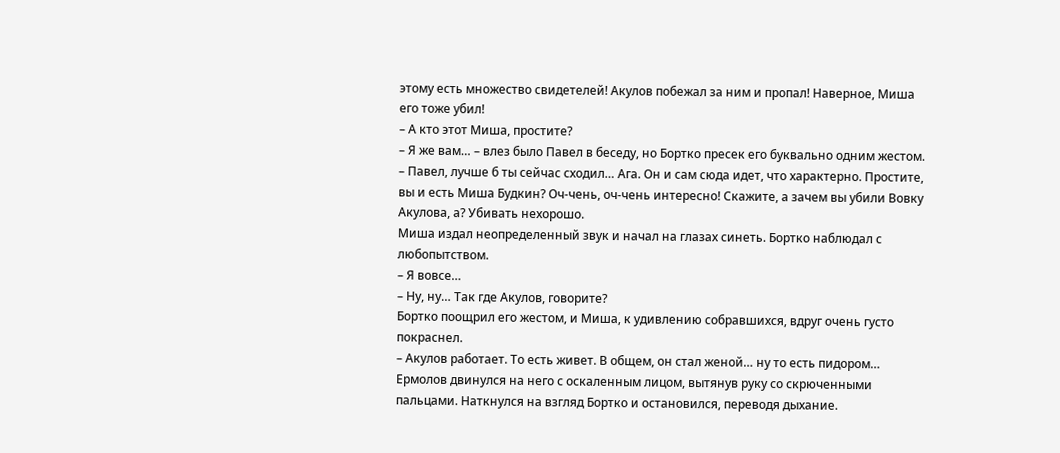этому есть множество свидетелей! Акулов побежал за ним и пропал! Наверное, Миша его тоже убил!
– А кто этот Миша, простите?
– Я же вам… – влез было Павел в беседу, но Бортко пресек его буквально одним жестом.
– Павел, лучше б ты сейчас сходил… Ага. Он и сам сюда идет, что характерно. Простите, вы и есть Миша Будкин? Оч-чень, оч-чень интересно! Скажите, а зачем вы убили Вовку Акулова, а? Убивать нехорошо.
Миша издал неопределенный звук и начал на глазах синеть. Бортко наблюдал с любопытством.
– Я вовсе…
– Ну, ну… Так где Акулов, говорите?
Бортко поощрил его жестом, и Миша, к удивлению собравшихся, вдруг очень густо покраснел.
– Акулов работает. То есть живет. В общем, он стал женой… ну то есть пидором…
Ермолов двинулся на него с оскаленным лицом, вытянув руку со скрюченными пальцами. Наткнулся на взгляд Бортко и остановился, переводя дыхание.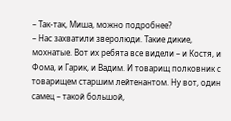– Так-так, Миша, можно подробнее?
– Нас захватили зверолюди. Такие дикие, мохнатые. Вот их ребята все видели – и Костя, и Фома, и Гарик, и Вадим. И товарищ полковник с товарищем старшим лейтенантом. Ну вот, один самец – такой большой,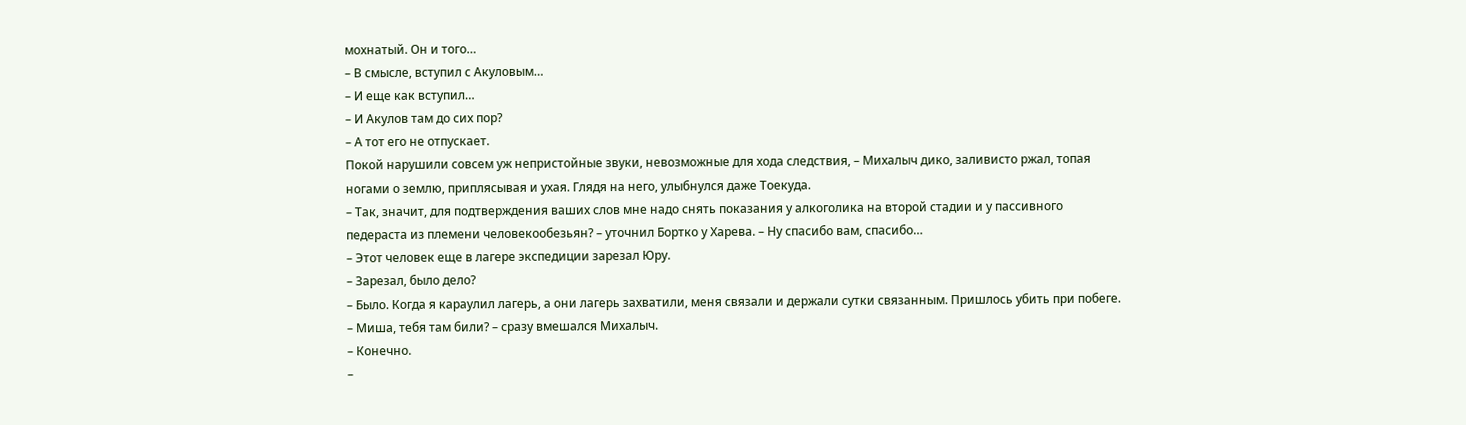мохнатый. Он и того…
– В смысле, вступил с Акуловым…
– И еще как вступил…
– И Акулов там до сих пор?
– А тот его не отпускает.
Покой нарушили совсем уж непристойные звуки, невозможные для хода следствия, – Михалыч дико, заливисто ржал, топая ногами о землю, приплясывая и ухая. Глядя на него, улыбнулся даже Тоекуда.
– Так, значит, для подтверждения ваших слов мне надо снять показания у алкоголика на второй стадии и у пассивного педераста из племени человекообезьян? – уточнил Бортко у Харева. – Ну спасибо вам, спасибо…
– Этот человек еще в лагере экспедиции зарезал Юру.
– Зарезал, было дело?
– Было. Когда я караулил лагерь, а они лагерь захватили, меня связали и держали сутки связанным. Пришлось убить при побеге.
– Миша, тебя там били? – сразу вмешался Михалыч.
– Конечно.
–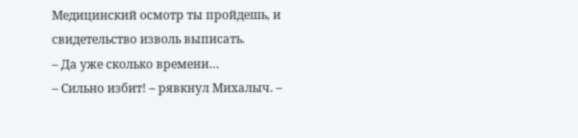Медицинский осмотр ты пройдешь, и свидетельство изволь выписать.
– Да уже сколько времени…
– Сильно избит! – рявкнул Михалыч. –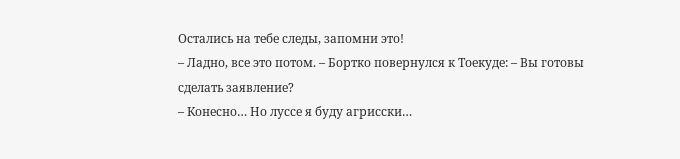Остались на тебе следы, запомни это!
– Ладно, все это потом. – Бортко повернулся к Тоекуде: – Вы готовы сделать заявление?
– Конесно… Но луссе я буду агрисски…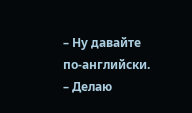– Ну давайте по-английски.
– Делаю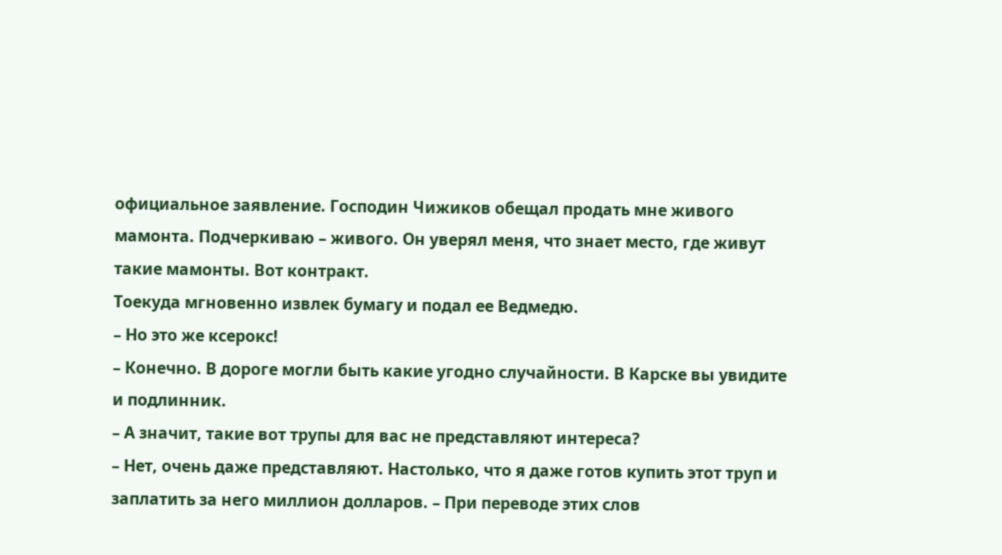официальное заявление. Господин Чижиков обещал продать мне живого мамонта. Подчеркиваю – живого. Он уверял меня, что знает место, где живут такие мамонты. Вот контракт.
Тоекуда мгновенно извлек бумагу и подал ее Ведмедю.
– Но это же ксерокс!
– Конечно. В дороге могли быть какие угодно случайности. В Карске вы увидите и подлинник.
– А значит, такие вот трупы для вас не представляют интереса?
– Нет, очень даже представляют. Настолько, что я даже готов купить этот труп и заплатить за него миллион долларов. – При переводе этих слов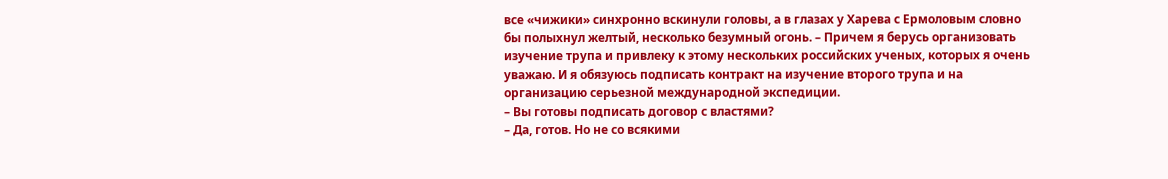все «чижики» синхронно вскинули головы, а в глазах у Харева с Ермоловым словно бы полыхнул желтый, несколько безумный огонь. – Причем я берусь организовать изучение трупа и привлеку к этому нескольких российских ученых, которых я очень уважаю. И я обязуюсь подписать контракт на изучение второго трупа и на организацию серьезной международной экспедиции.
– Вы готовы подписать договор с властями?
– Да, готов. Но не со всякими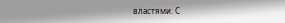властями. С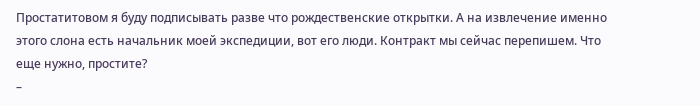Простатитовом я буду подписывать разве что рождественские открытки. А на извлечение именно этого слона есть начальник моей экспедиции, вот его люди. Контракт мы сейчас перепишем. Что еще нужно, простите?
–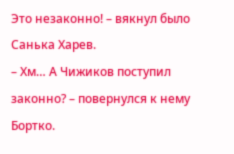Это незаконно! – вякнул было Санька Харев.
– Хм… А Чижиков поступил законно? – повернулся к нему Бортко.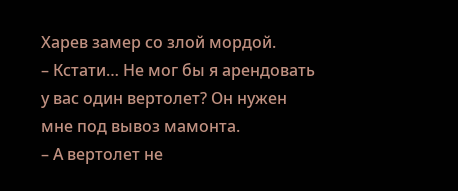Харев замер со злой мордой.
– Кстати… Не мог бы я арендовать у вас один вертолет? Он нужен мне под вывоз мамонта.
– А вертолет не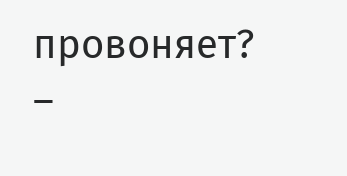провоняет?
–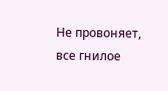Не провоняет, все гнилое